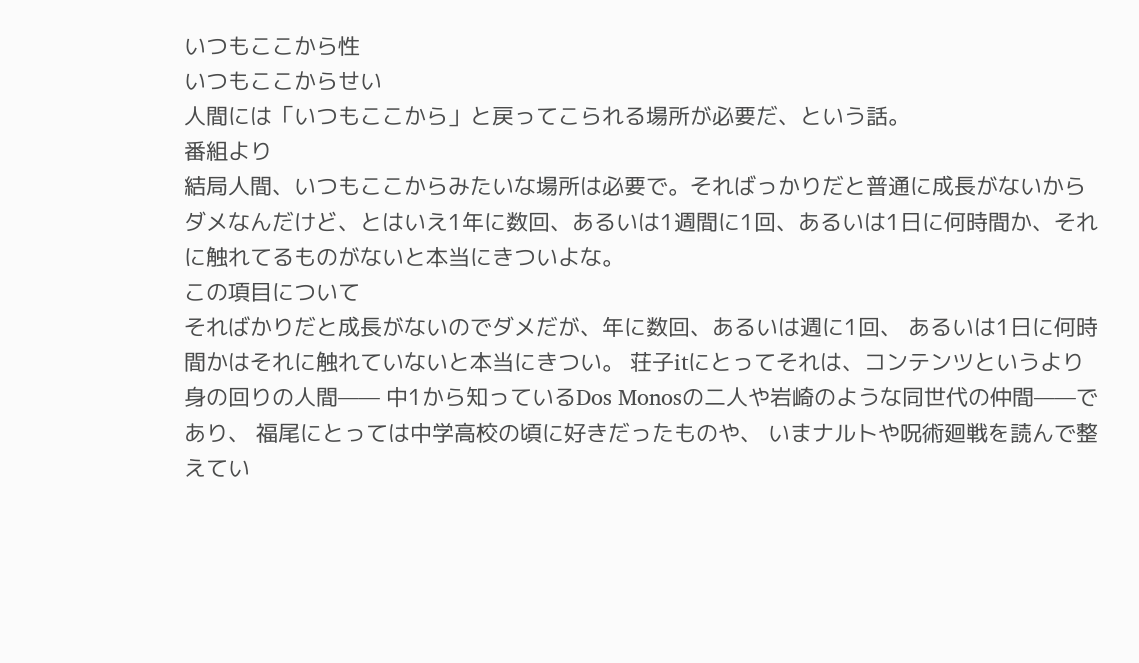いつもここから性
いつもここからせい
人間には「いつもここから」と戻ってこられる場所が必要だ、という話。
番組より
結局人間、いつもここからみたいな場所は必要で。そればっかりだと普通に成長がないからダメなんだけど、とはいえ1年に数回、あるいは1週間に1回、あるいは1日に何時間か、それに触れてるものがないと本当にきついよな。
この項目について
そればかりだと成長がないのでダメだが、年に数回、あるいは週に1回、 あるいは1日に何時間かはそれに触れていないと本当にきつい。 荘子itにとってそれは、コンテンツというより身の回りの人間—— 中1から知っているDos Monosの二人や岩崎のような同世代の仲間——であり、 福尾にとっては中学高校の頃に好きだったものや、 いまナルトや呪術廻戦を読んで整えてい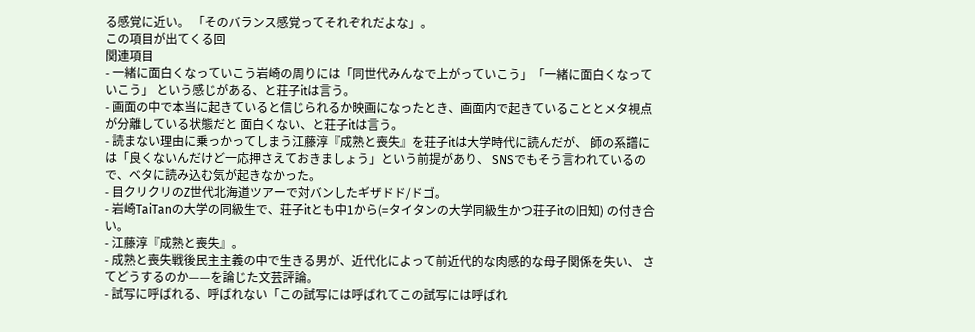る感覚に近い。 「そのバランス感覚ってそれぞれだよな」。
この項目が出てくる回
関連項目
- 一緒に面白くなっていこう岩崎の周りには「同世代みんなで上がっていこう」「一緒に面白くなっていこう」 という感じがある、と荘子itは言う。
- 画面の中で本当に起きていると信じられるか映画になったとき、画面内で起きていることとメタ視点が分離している状態だと 面白くない、と荘子itは言う。
- 読まない理由に乗っかってしまう江藤淳『成熟と喪失』を荘子itは大学時代に読んだが、 師の系譜には「良くないんだけど一応押さえておきましょう」という前提があり、 SNSでもそう言われているので、ベタに読み込む気が起きなかった。
- 目クリクリのZ世代北海道ツアーで対バンしたギザドド/ドゴ。
- 岩崎TaiTanの大学の同級生で、荘子itとも中1から(=タイタンの大学同級生かつ荘子itの旧知) の付き合い。
- 江藤淳『成熟と喪失』。
- 成熟と喪失戦後民主主義の中で生きる男が、近代化によって前近代的な肉感的な母子関係を失い、 さてどうするのか——を論じた文芸評論。
- 試写に呼ばれる、呼ばれない「この試写には呼ばれてこの試写には呼ばれ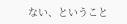ない、ということ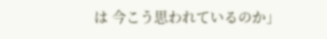は 今こう思われているのか」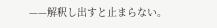——解釈し出すと止まらない。